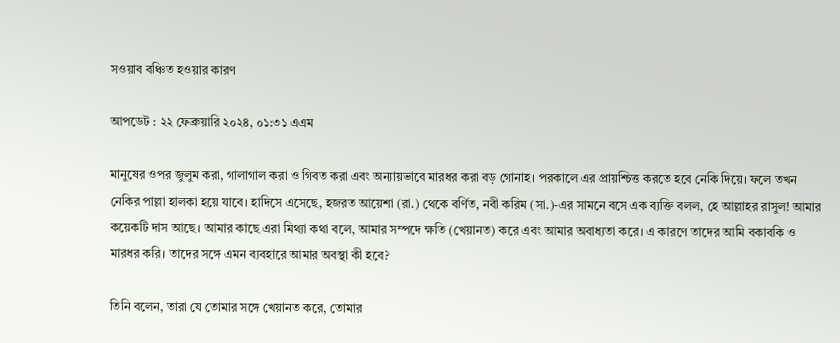সওয়াব বঞ্চিত হওয়ার কারণ

আপডেট : ২২ ফেব্রুয়ারি ২০২৪, ০১:৩১ এএম

মানুষের ওপর জুলুম করা, গালাগাল করা ও গিবত করা এবং অন্যায়ভাবে মারধর করা বড় গোনাহ। পরকালে এর প্রায়শ্চিত্ত করতে হবে নেকি দিয়ে। ফলে তখন নেকির পাল্লা হালকা হয়ে যাবে। হাদিসে এসেছে, হজরত আয়েশা (রা.) থেকে বর্ণিত, নবী করিম (সা.)-এর সামনে বসে এক ব্যক্তি বলল, হে আল্লাহর রাসুল! আমার কয়েকটি দাস আছে। আমার কাছে এরা মিথ্যা কথা বলে, আমার সম্পদে ক্ষতি (খেয়ানত) করে এবং আমার অবাধ্যতা করে। এ কারণে তাদের আমি বকাবকি ও মারধর করি। তাদের সঙ্গে এমন ব্যবহারে আমার অবস্থা কী হবে?

তিনি বলেন, তারা যে তোমার সঙ্গে খেয়ানত করে, তোমার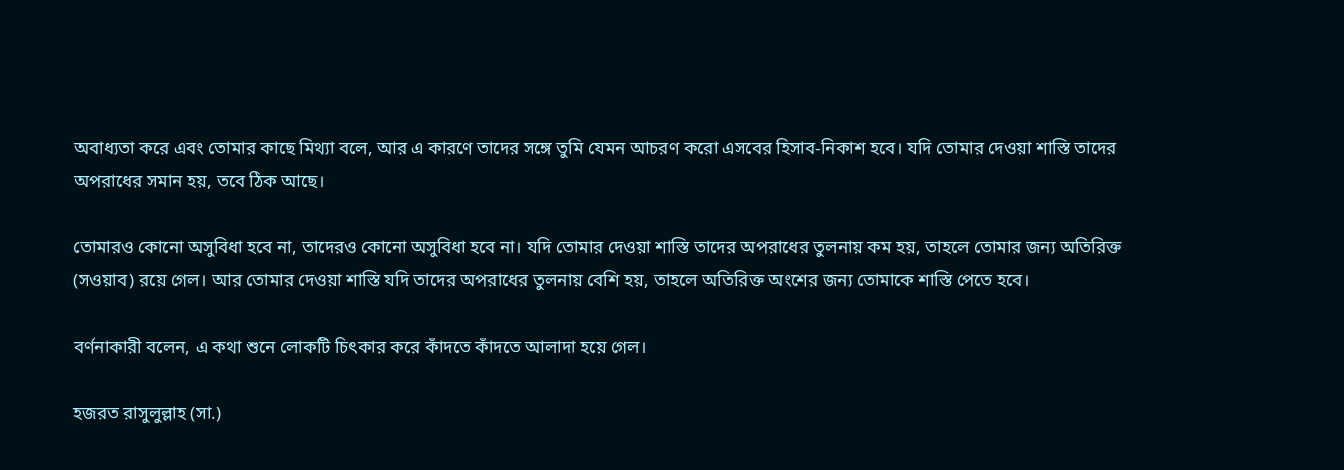অবাধ্যতা করে এবং তোমার কাছে মিথ্যা বলে, আর এ কারণে তাদের সঙ্গে তুমি যেমন আচরণ করো এসবের হিসাব-নিকাশ হবে। যদি তোমার দেওয়া শাস্তি তাদের অপরাধের সমান হয়, তবে ঠিক আছে।

তোমারও কোনো অসুবিধা হবে না, তাদেরও কোনো অসুবিধা হবে না। যদি তোমার দেওয়া শাস্তি তাদের অপরাধের তুলনায় কম হয়, তাহলে তোমার জন্য অতিরিক্ত (সওয়াব) রয়ে গেল। আর তোমার দেওয়া শাস্তি যদি তাদের অপরাধের তুলনায় বেশি হয়, তাহলে অতিরিক্ত অংশের জন্য তোমাকে শাস্তি পেতে হবে।

বর্ণনাকারী বলেন, এ কথা শুনে লোকটি চিৎকার করে কাঁদতে কাঁদতে আলাদা হয়ে গেল।

হজরত রাসুলুল্লাহ (সা.)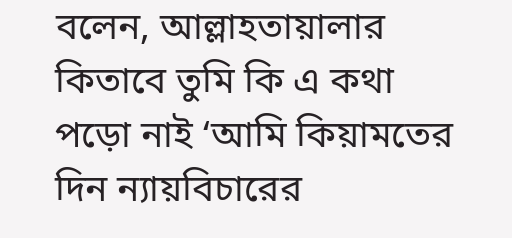বলেন, আল্লাহতায়ালার কিতাবে তুমি কি এ কথা পড়ো নাই ‘আমি কিয়ামতের দিন ন্যায়বিচারের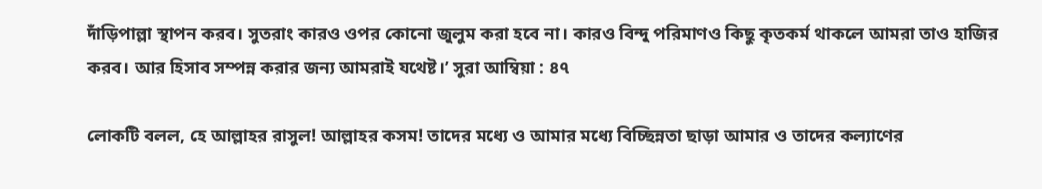দাঁড়িপাল্লা স্থাপন করব। সুতরাং কারও ওপর কোনো জুলুম করা হবে না। কারও বিন্দু পরিমাণও কিছু কৃতকর্ম থাকলে আমরা তাও হাজির করব। আর হিসাব সম্পন্ন করার জন্য আমরাই যথেষ্ট।’ সুরা আম্বিয়া : ৪৭

লোকটি বলল, হে আল্লাহর রাসুল! আল্লাহর কসম! তাদের মধ্যে ও আমার মধ্যে বিচ্ছিন্নতা ছাড়া আমার ও তাদের কল্যাণের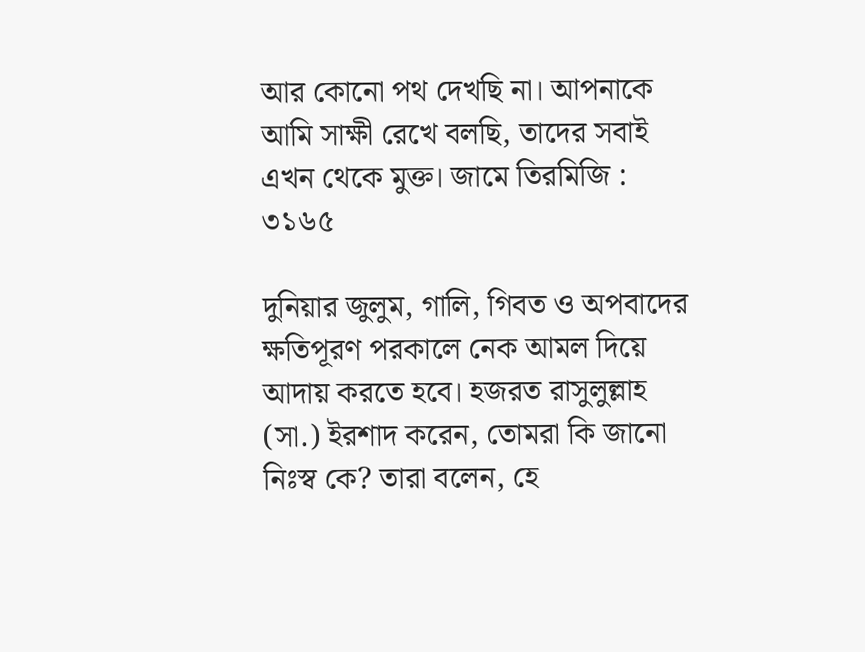আর কোনো পথ দেখছি না। আপনাকে আমি সাক্ষী রেখে বলছি, তাদের সবাই এখন থেকে মুক্ত। জামে তিরমিজি : ৩১৬৫

দুনিয়ার জুলুম, গালি, গিবত ও অপবাদের ক্ষতিপূরণ পরকালে নেক আমল দিয়ে আদায় করতে হবে। হজরত রাসুলুল্লাহ (সা.) ইরশাদ করেন, তোমরা কি জানো নিঃস্ব কে? তারা বলেন, হে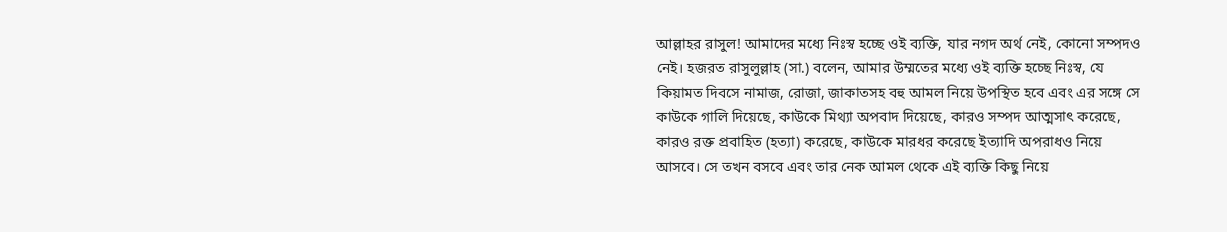আল্লাহর রাসুল! আমাদের মধ্যে নিঃস্ব হচ্ছে ওই ব্যক্তি, যার নগদ অর্থ নেই, কোনো সম্পদও নেই। হজরত রাসুলুল্লাহ (সা.) বলেন, আমার উম্মতের মধ্যে ওই ব্যক্তি হচ্ছে নিঃস্ব, যে কিয়ামত দিবসে নামাজ, রোজা, জাকাতসহ বহু আমল নিয়ে উপস্থিত হবে এবং এর সঙ্গে সে কাউকে গালি দিয়েছে, কাউকে মিথ্যা অপবাদ দিয়েছে, কারও সম্পদ আত্মসাৎ করেছে, কারও রক্ত প্রবাহিত (হত্যা) করেছে, কাউকে মারধর করেছে ইত্যাদি অপরাধও নিয়ে আসবে। সে তখন বসবে এবং তার নেক আমল থেকে এই ব্যক্তি কিছু নিয়ে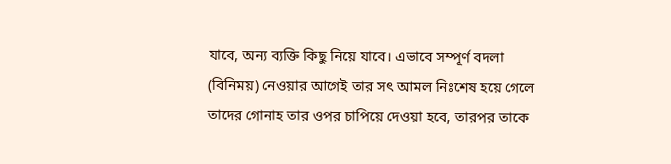যাবে, অন্য ব্যক্তি কিছু নিয়ে যাবে। এভাবে সম্পূর্ণ বদলা (বিনিময়) নেওয়ার আগেই তার সৎ আমল নিঃশেষ হয়ে গেলে তাদের গোনাহ তার ওপর চাপিয়ে দেওয়া হবে, তারপর তাকে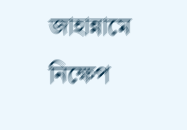জাহান্নামে নিক্ষেপ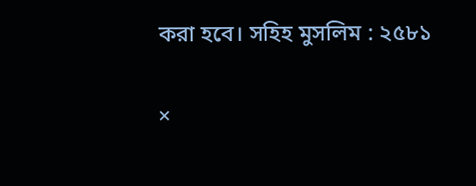করা হবে। সহিহ মুসলিম : ২৫৮১

×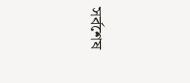সর্বশেষ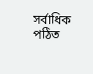সর্বাধিক পঠিত